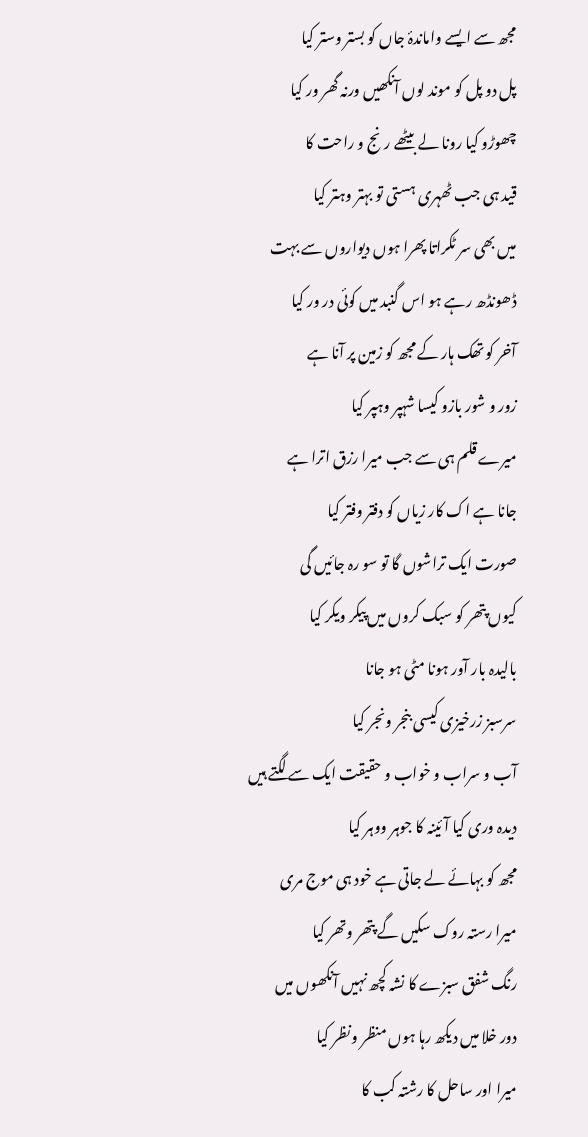مجھ سے ایسے واماندۂ جاں کو بستر وستر کیا
پل دو پل کو موند لوں آنکھیں ورنہ گھر ور کیا
چھوڑو کیا رونا لے بیٹھے رنج و راحت کا
قید ہی جب ٹھہری ہستی تو بہتر وہتر کیا
میں بھی سر ٹکراتا پھرا ہوں دیواروں سے بہت
ڈھونڈھ رہے ہو اس گنبد میں کوئی در ور کیا
آخر کو تھک ہار کے مجھ کو زمین پر آنا ہے
زور و شور بازو کیسا شہپر وہپر کیا
میرے قلم ہی سے جب میرا رزق اترا ہے
جانا ہے اک کار زیاں کو دفتر وفتر کیا
صورت ایک تراشوں گا تو سو رہ جائیں گی
کیوں پتھر کو سبک کروں میں پیکر ویکر کیا
بالیدہ بار آور ہونا مٹی ہو جانا
سرسبز زرخیزی کیسی بنجر ونجر کیا
آب و سراب و خواب و حقیقت ایک سے لگتے ہیں
دیدہ وری کیا آئینہ کا جوہر ووہر کیا
مجھ کو بہائے لے جاتی ہے خود ہی موج مری
میرا رستہ روک سکیں گے پتھر وتھر کیا
رنگ شفق سبزے کا نشہ کچھ نہیں آنکھوں میں
دور خلا میں دیکھ رہا ہوں منظر ونظر کیا
میرا اور ساحل کا رشتہ کب کا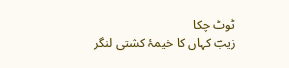ٹوٹ چکا
زیبؔ کہاں کا خیمۂ کشتی لنگر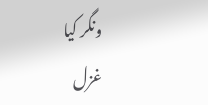ونگر کیا
غزل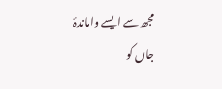مجھ سے ایسے واماندۂ جاں کو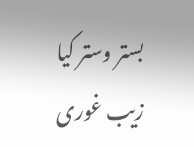بستر وستر کیا
زیب غوری